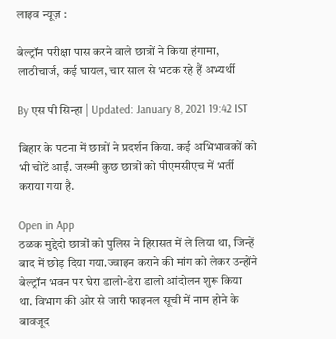लाइव न्यूज़ :

बेल्ट्रॉन परीक्षा पास करने वाले छात्रों ने किया हंगामा, लाठीचार्ज, कई घायल, चार साल से भटक रहे हैं अभ्यर्थी

By एस पी सिन्हा | Updated: January 8, 2021 19:42 IST

बिहार के पटना में छात्रों ने प्रदर्शन किया. कई अभिभावकों को भी चोटें आईं. जख्मी कुछ छात्रों को पीएमसीएच में भर्ती कराया गया है.

Open in App
ठळक मुद्देदो छात्रों को पुलिस ने हिरासत में ले लिया था, जिन्हें बाद में छोड़ दिया गया.ज्‍वाइन कराने की मांग को लेकर उन्‍होंने बेल्‍ट्रॉन भवन पर घेरा डालो-डेरा डालो आंदोलन शुरू किया था. विभाग की ओर से जारी फाइनल सूची में नाम होने के बावजूद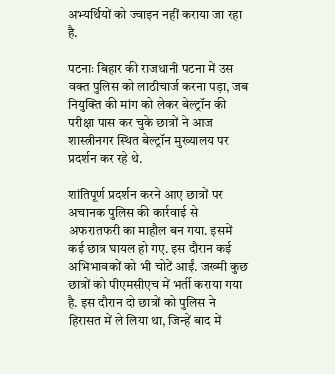अभ्‍यर्थियों को ज्‍वाइन नहीं कराया जा रहा है.

पटनाः बिहार की राजधानी पटना में उस वक्त पुलिस को लाठीचार्ज करना पड़ा, जब नियुक्ति की मांग को लेकर बेल्ट्रॉन की परीक्षा पास कर चुके छात्रों ने आज शास्त्रीनगर स्थित बेल्ट्रॉन मुख्यालय पर प्रदर्शन कर रहे थे.

शांतिपूर्ण प्रदर्शन करने आए छात्रों पर अचानक पुलिस की कार्रवाई से अफरातफरी का माहौल बन गया. इसमें कई छात्र घायल हो गए. इस दौरान कई अभिभावकों को भी चोटें आईं. जख्मी कुछ छात्रों को पीएमसीएच में भर्ती कराया गया है. इस दौरान दो छात्रों को पुलिस ने हिरासत में ले लिया था, जिन्हें बाद में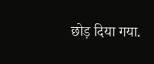छोड़ दिया गया.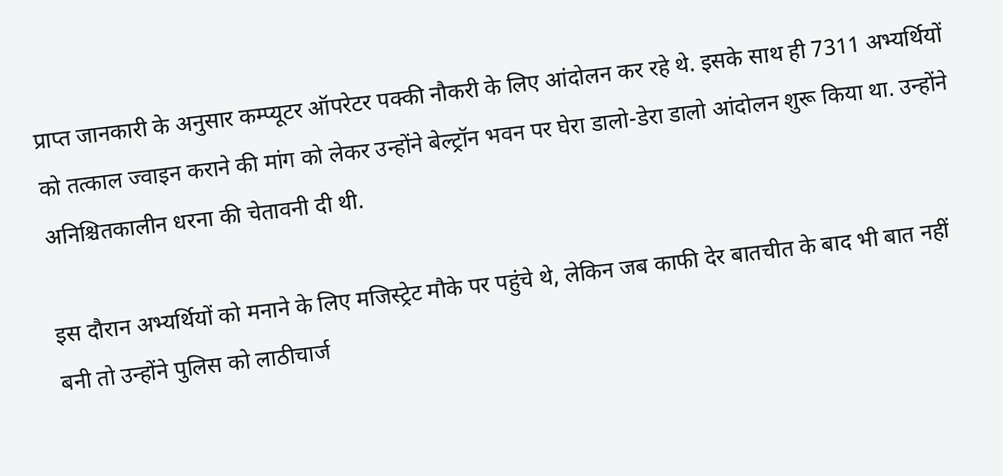प्राप्त जानकारी के अनुसार कम्‍प्‍यूटर ऑपरेटर पक्‍की नौकरी के लिए आंदोलन कर रहे थे. इसके साथ ही 7311 अभ्‍यर्थियों को तत्‍काल ज्‍वाइन कराने की मांग को लेकर उन्‍होंने बेल्‍ट्रॉन भवन पर घेरा डालो-डेरा डालो आंदोलन शुरू किया था. उन्‍होंने अनिश्चितकालीन धरना की चेतावनी दी थी.

इस दौरान अभ्‍यर्थियों को मनाने के लिए मजिस्‍ट्रेट मौके पर पहुंचे थे, लेकिन जब काफी देर बातचीत के बाद भी बात नहीं बनी तो उन्‍होंने पुलिस को लाठीचार्ज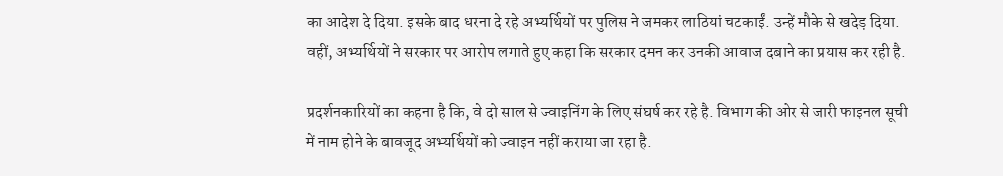का आदेश दे दिया. इसके बाद धरना दे रहे अभ्‍यर्थियों पर पुलिस ने जमकर लाठियां चटकाईं. उन्‍हें मौके से खदेड़ दिया. वहीं, अभ्‍यर्थियों ने सरकार पर आरोप लगाते हुए कहा कि सरकार दमन कर उनकी आवाज दबाने का प्रयास कर रही है.

प्रदर्शनकारियों का कहना है कि, वे दो साल से ज्‍वाइनिंग के लिए संघर्ष कर रहे है. विभाग की ओर से जारी फाइनल सूची में नाम होने के बावजूद अभ्‍यर्थियों को ज्‍वाइन नहीं कराया जा रहा है.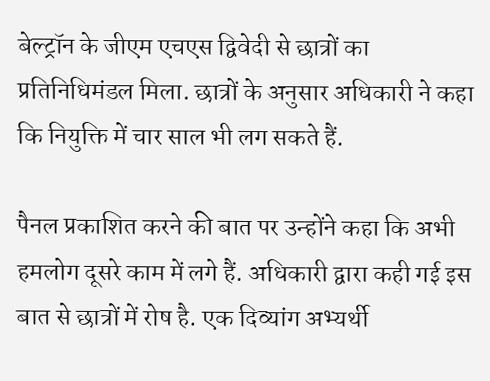बेल्ट्रॉन के जीएम एचएस द्विवेदी से छात्रों का प्रतिनिधिमंडल मिला. छात्रों के अनुसार अधिकारी ने कहा कि नियुक्ति में चार साल भी लग सकते हैं.

पैनल प्रकाशित करने की बात पर उन्होंने कहा कि अभी हमलोग दूसरे काम में लगे हैं. अधिकारी द्वारा कही गई इस बात से छात्रों में रोष है. एक दिव्‍यांग अभ्‍यर्थी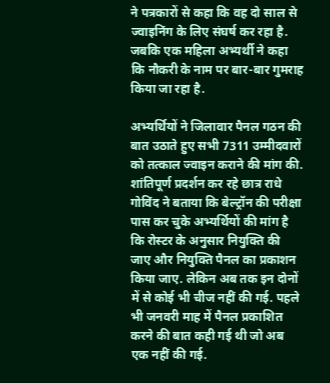ने पत्रकारों से कहा कि वह दो साल से ज्‍वाइनिंग के लिए संघर्ष कर रहा है. जबकि एक महिला अभ्‍यर्थी ने कहा कि नौकरी के नाम पर बार-बार गुमराह किया जा रहा है.

अभ्‍यर्थियों ने जिलावार पैनल गठन की बात उठाते हुए सभी 7311 उम्‍मीदवारों को तत्‍काल ज्‍वाइन कराने की मांग की. शांतिपूर्ण प्रदर्शन कर रहे छात्र राधे गोविंद ने बताया कि बेल्ट्रॉन की परीक्षा पास कर चुके अभ्यर्थियों की मांग है कि रोस्टर के अनुसार नियुक्ति की जाए और नियुक्ति पैनल का प्रकाशन किया जाए. लेकिन अब तक इन दोनों में से कोई भी चीज नहीं की गई. पहले भी जनवरी माह में पैनल प्रकाशित करने की बात कही गई थी जो अब एक नहीं की गई.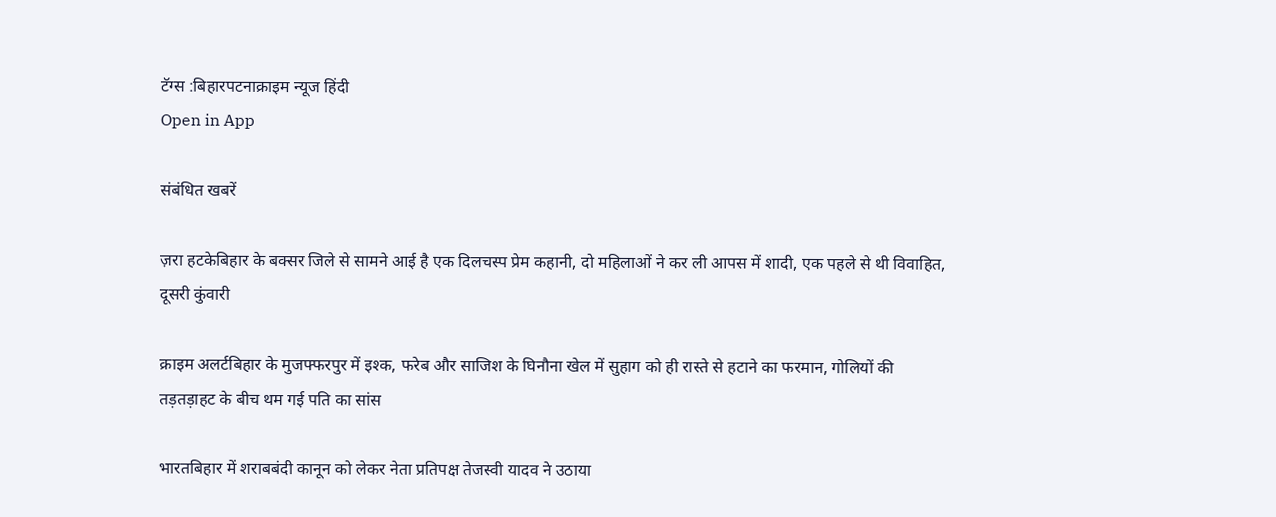टॅग्स :बिहारपटनाक्राइम न्यूज हिंदी
Open in App

संबंधित खबरें

ज़रा हटकेबिहार के बक्सर जिले से सामने आई है एक दिलचस्प प्रेम कहानी, दो महिलाओं ने कर ली आपस में शादी, एक पहले से थी विवाहित, दूसरी कुंवारी

क्राइम अलर्टबिहार के मुजफ्फरपुर में इश्क, फरेब और साजिश के घिनौना खेल में सुहाग को ही रास्ते से हटाने का फरमान, गोलियों की तड़तड़ाहट के बीच थम गई पति का सांस

भारतबिहार में शराबबंदी कानून को लेकर नेता प्रतिपक्ष तेजस्वी यादव ने उठाया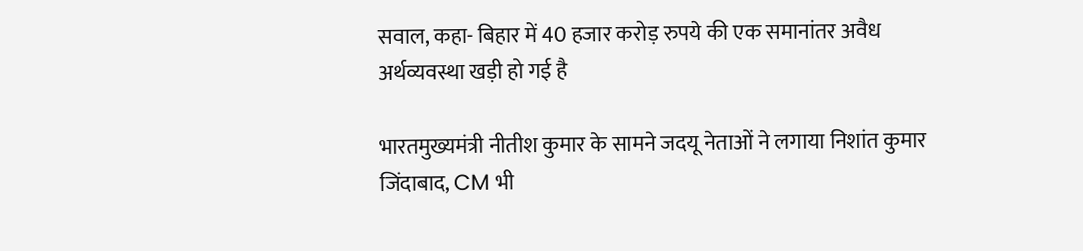सवाल, कहा- बिहार में 40 हजार करोड़ रुपये की एक समानांतर अवैध अर्थव्यवस्था खड़ी हो गई है

भारतमुख्यमंत्री नीतीश कुमार के सामने जदयू नेताओं ने लगाया निशांत कुमार जिंदाबाद, CM भी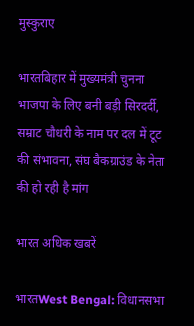मुस्कुराए

भारतबिहार में मुख्यमंत्री चुनना भाजपा के लिए बनी बड़ी सिरदर्दी, सम्राट चौधरी के नाम पर दल में टूट की संभावना, संघ बैकग्राउंड के नेता की हो रही है मांग

भारत अधिक खबरें

भारतWest Bengal: विधानसभा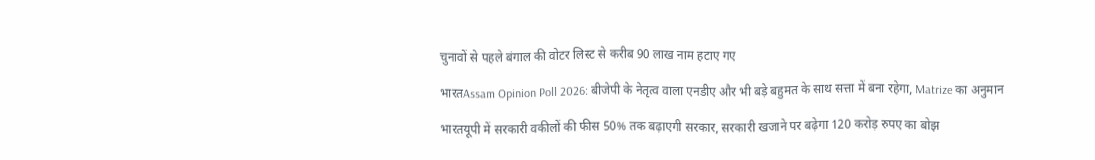चुनावों से पहले बंगाल की वोटर लिस्ट से करीब 90 लाख नाम हटाए गए

भारतAssam Opinion Poll 2026: बीजेपी के नेतृत्व वाला एनडीए और भी बड़े बहुमत के साथ सत्ता में बना रहेगा, Matrize का अनुमान

भारतयूपी में सरकारी वकीलों की फीस 50% तक बढ़ाएगी सरकार, सरकारी खजाने पर बढ़ेगा 120 करोड़ रुपए का बोझ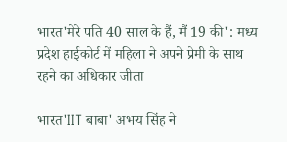भारत'मेरे पति 40 साल के हैं, मैं 19 की': मध्य प्रदेश हाईकोर्ट में महिला ने अपने प्रेमी के साथ रहने का अधिकार जीता

भारत'IIT बाबा' अभय सिंह ने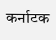कर्नाटक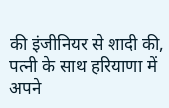की इंजीनियर से शादी की, पत्नी के साथ हरियाणा में अपने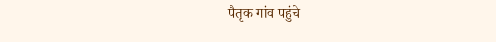पैतृक गांव पहुंचे